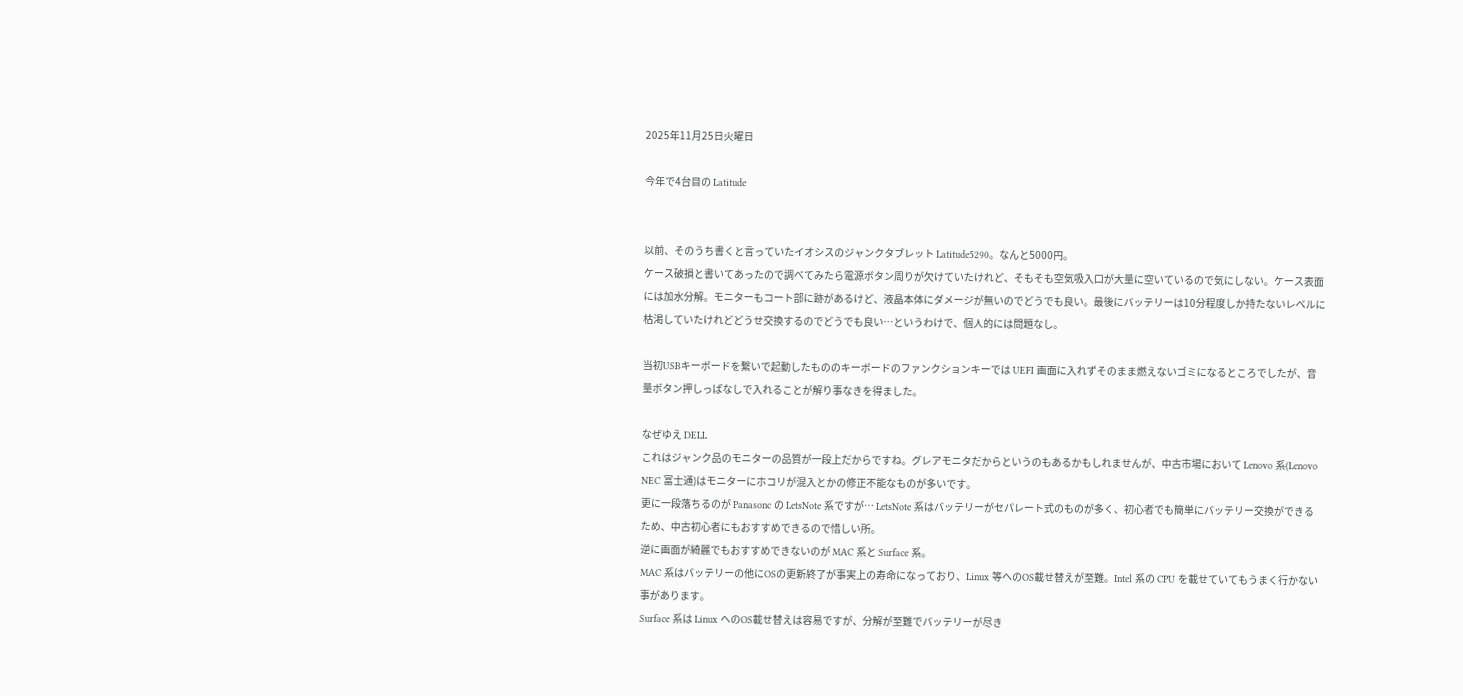2025年11月25日火曜日

今年で4台目の Latitude


以前、そのうち書くと言っていたイオシスのジャンクタブレット Latitude5290。なんと5000円。
ケース破損と書いてあったので調べてみたら電源ボタン周りが欠けていたけれど、そもそも空気吸入口が大量に空いているので気にしない。ケース表面には加水分解。モニターもコート部に跡があるけど、液晶本体にダメージが無いのでどうでも良い。最後にバッテリーは10分程度しか持たないレベルに枯渇していたけれどどうせ交換するのでどうでも良い…というわけで、個人的には問題なし。

当初USBキーボードを繋いで起動したもののキーボードのファンクションキーでは UEFI 画面に入れずそのまま燃えないゴミになるところでしたが、音量ボタン押しっぱなしで入れることが解り事なきを得ました。

なぜゆえ DELL
これはジャンク品のモニターの品質が一段上だからですね。グレアモニタだからというのもあるかもしれませんが、中古市場において Lenovo 系(Lenovo NEC 富士通)はモニターにホコリが混入とかの修正不能なものが多いです。
更に一段落ちるのが Panasonc の LetsNote 系ですが… LetsNote 系はバッテリーがセパレート式のものが多く、初心者でも簡単にバッテリー交換ができるため、中古初心者にもおすすめできるので惜しい所。
逆に画面が綺麗でもおすすめできないのが MAC 系と Surface 系。
MAC 系はバッテリーの他にOSの更新終了が事実上の寿命になっており、Linux 等へのOS載せ替えが至難。Intel 系の CPU を載せていてもうまく行かない事があります。
Surface 系は Linux へのOS載せ替えは容易ですが、分解が至難でバッテリーが尽き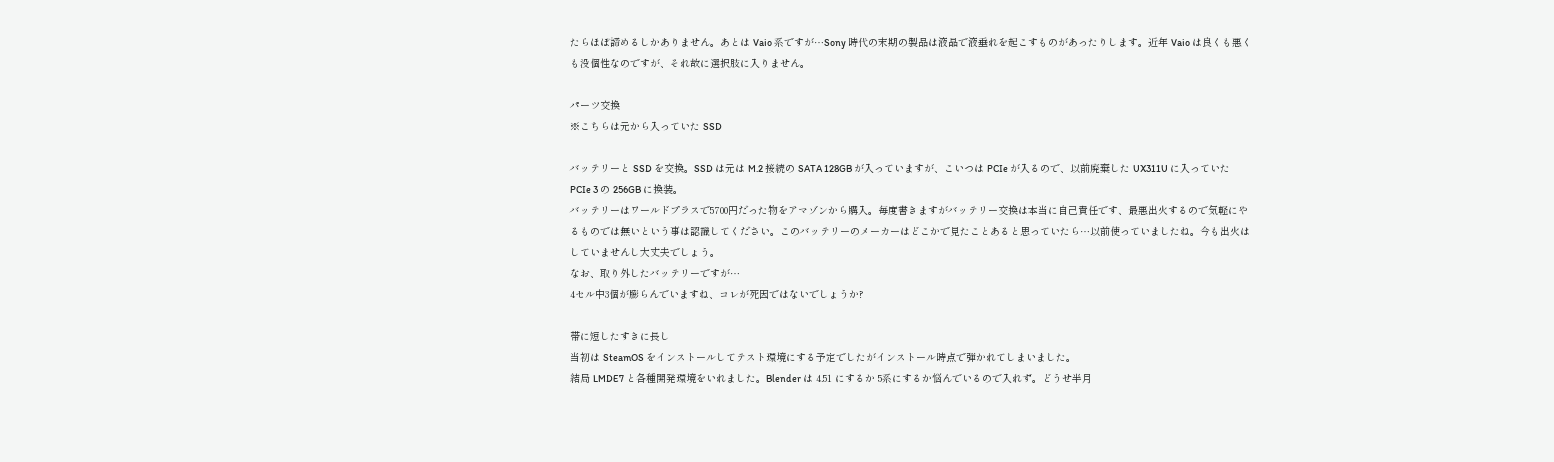たらほぼ諦めるしかありません。あとは Vaio 系ですが…Sony 時代の末期の製品は液晶で液垂れを起こすものがあったりします。近年 Vaio は良くも悪くも没個性なのですが、それ故に選択肢に入りません。

パーツ交換
※こちらは元から入っていた SSD

バッテリーと SSD を交換。SSD は元は M.2 接続の SATA 128GB が入っていますが、こいつは PCIe が入るので、以前廃棄した UX311U に入っていた PCIe 3 の 256GB に換装。
バッテリーはワールドプラスで5700円だった物をアマゾンから購入。毎度書きますがバッテリー交換は本当に自己責任です、最悪出火するので気軽にやるものでは無いという事は認識してください。このバッテリーのメーカーはどこかで見たことあると思っていたら…以前使っていましたね。今も出火はしていませんし大丈夫でしょう。
なお、取り外したバッテリーですが…
4セル中3個が膨らんでいますね、コレが死因ではないでしょうか?

帯に短したすきに長し
当初は SteamOS をインストールしてテスト環境にする予定でしたがインストール時点で弾かれてしまいました。
結局 LMDE7 と各種開発環境をいれました。Blender は 4.51 にするか 5系にするか悩んでいるので入れず。どうせ半月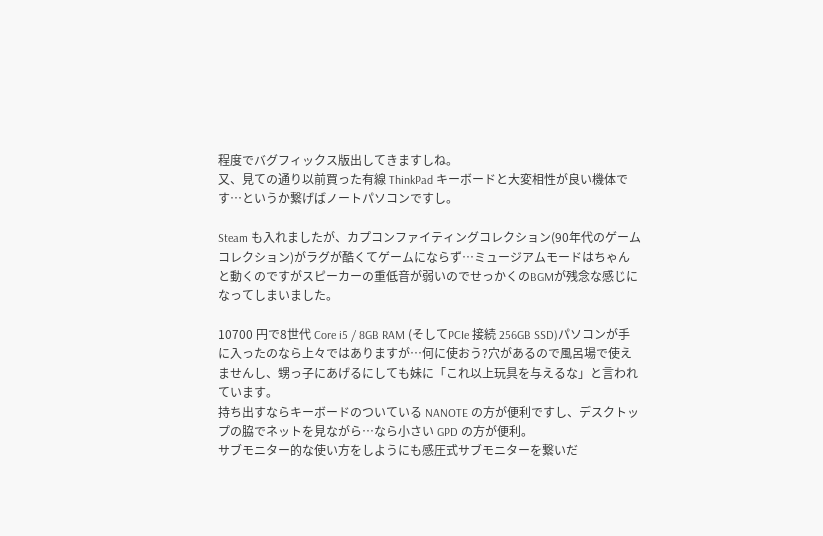程度でバグフィックス版出してきますしね。
又、見ての通り以前買った有線 ThinkPad キーボードと大変相性が良い機体です…というか繋げばノートパソコンですし。

Steam も入れましたが、カプコンファイティングコレクション(90年代のゲームコレクション)がラグが酷くてゲームにならず…ミュージアムモードはちゃんと動くのですがスピーカーの重低音が弱いのでせっかくのBGMが残念な感じになってしまいました。

10700 円で8世代 Core i5 / 8GB RAM (そしてPCIe 接続 256GB SSD)パソコンが手に入ったのなら上々ではありますが…何に使おう?穴があるので風呂場で使えませんし、甥っ子にあげるにしても妹に「これ以上玩具を与えるな」と言われています。
持ち出すならキーボードのついている NANOTE の方が便利ですし、デスクトップの脇でネットを見ながら…なら小さい GPD の方が便利。
サブモニター的な使い方をしようにも感圧式サブモニターを繋いだ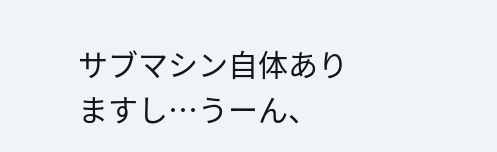サブマシン自体ありますし…うーん、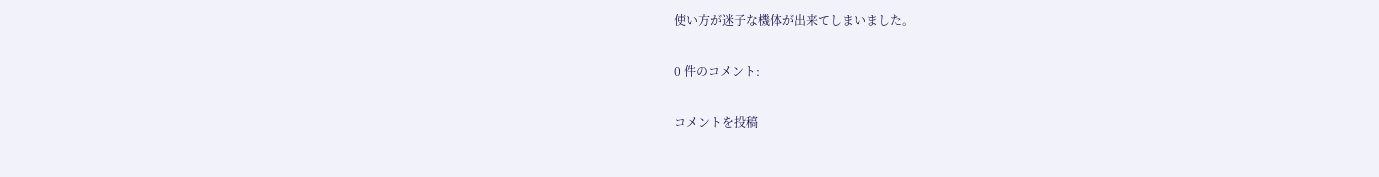使い方が迷子な機体が出来てしまいました。

0 件のコメント:

コメントを投稿